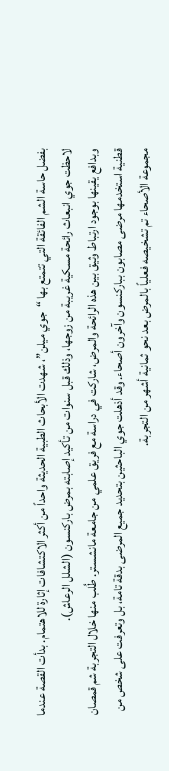بفضل حاسة الشم الفائقة التي تتمتع بها “جوي ميلن”، شهدت الأبحاث الطبية الحديثة واحداً من أكثر الاكتشافات إثارة للاهتمام. بدأت القصة عندما لاحظت جوي انبعاث رائحة مسكية غريبة من زوجها، وذلك قبل سنوات من تأكيد إصابته بمرض باركنسون (الشلل الرعاش).
وبدافع يقينها بوجود ارتباط وثيق بين هذه الرائحة والمرض، شاركت في دراسة مع فريق علمي من جامعة مانشستر. طُلب منها خلال التجربة شم قمصان قطنية استخدمها مرضى مصابون بباركنسون وآخرون أصحاء. وقد أذهلت جوي الباحثين بتحديد جميع المرضى بدقة تامة، بل وتعرفت على شخص من مجموعة الأصحاء تم تشخيصه فعلياً بالمرض بعد نحو ثمانية أشهر من التجربة.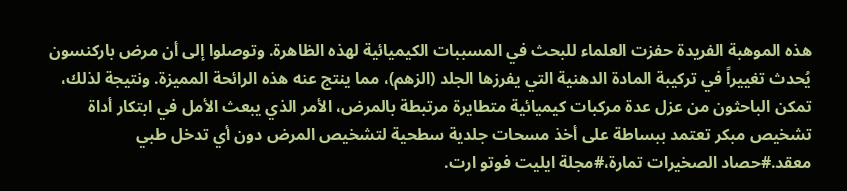هذه الموهبة الفريدة حفزت العلماء للبحث في المسببات الكيميائية لهذه الظاهرة. وتوصلوا إلى أن مرض باركنسون يُحدث تغييراً في تركيبة المادة الدهنية التي يفرزها الجلد (الزهم)، مما ينتج عنه هذه الرائحة المميزة. ونتيجة لذلك، تمكن الباحثون من عزل عدة مركبات كيميائية متطايرة مرتبطة بالمرض، الأمر الذي يبعث الأمل في ابتكار أداة تشخيص مبكر تعتمد ببساطة على أخذ مسحات جلدية سطحية لتشخيص المرض دون أي تدخل طبي معقد.#حصاد الصخيرات تمارة،#مجلة ايليت فوتو ارت.